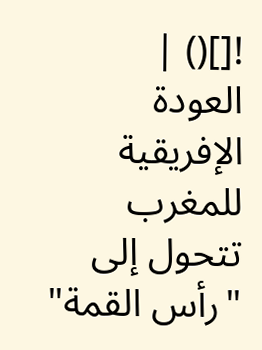![]() |
العودة الإفريقية للمغرب تتحول إلى "رأس القمة"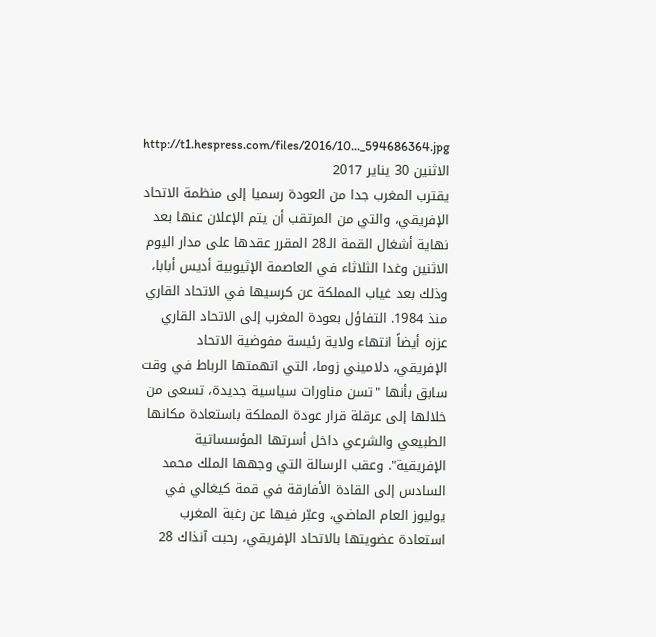http://t1.hespress.com/files/2016/10..._594686364.jpg الاثنين 30 يناير 2017
يقترب المغرب جدا من العودة رسميا إلى منظمة الاتحاد الإفريقي، والتي من المرتقب أن يتم الإعلان عنها بعد نهاية أشغال القمة الـ28 المقرر عقدها على مدار اليوم الاثنين وغدا الثلاثاء في العاصمة الإثيوبية أديس أبابا، وذلك بعد غياب المملكة عن كرسيها في الاتحاد القاري منذ 1984. التفاؤل بعودة المغرب إلى الاتحاد القاري عززه أيضاً انتهاء ولاية رئيسة مفوضية الاتحاد الإفريقي، دلاميني زوما، التي اتهمتها الرباط في وقت سابق بأنها "تسن مناورات سياسية جديدة، تسعى من خلالها إلى عرقلة قرار عودة المملكة باستعادة مكانها الطبيعي والشرعي داخل أسرتها المؤسساتية الإفريقية". وعقب الرسالة التي وجهها الملك محمد السادس إلى القادة الأفارقة في قمة كيغالي في يوليوز العام الماضي، وعبّر فيها عن رغبة المغرب استعادة عضويتها بالاتحاد الإفريقي، رحبت آنذاك 28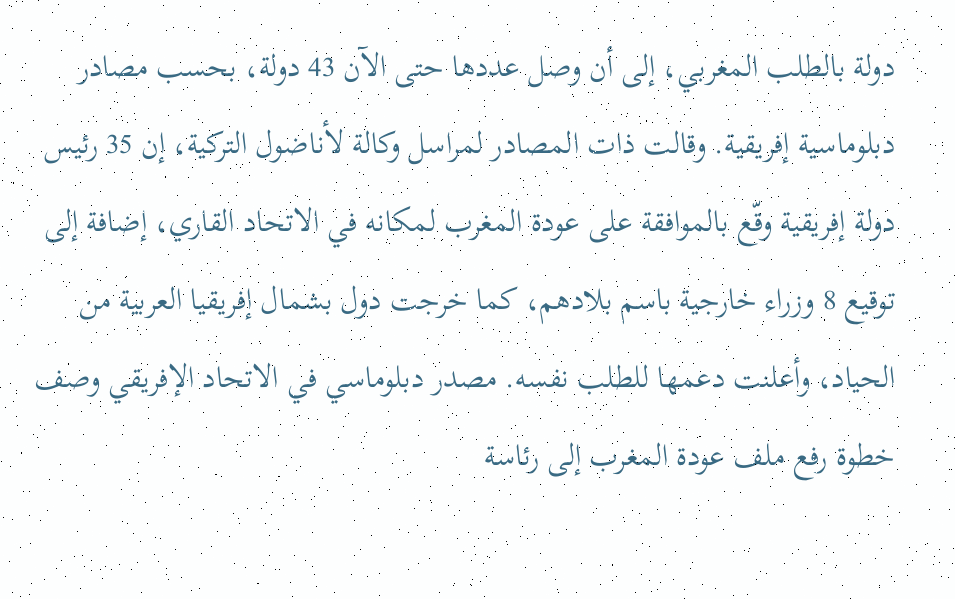دولة بالطلب المغربي، إلى أن وصل عددها حتى الآن 43 دولة، بحسب مصادر دبلوماسية إفريقية. وقالت ذات المصادر لمراسل وكالة لأناضول التركية، إن 35 رئيس دولة إفريقية وقّع بالموافقة على عودة المغرب لمكانه في الاتحاد القاري، إضافة إلى توقيع 8 وزراء خارجية باسم بلادهم، كما خرجت دول بشمال إفريقيا العربية من الحياد، وأعلنت دعمها للطلب نفسه. مصدر دبلوماسي في الاتحاد الإفريقي وصف خطوة رفع ملف عودة المغرب إلى رئاسة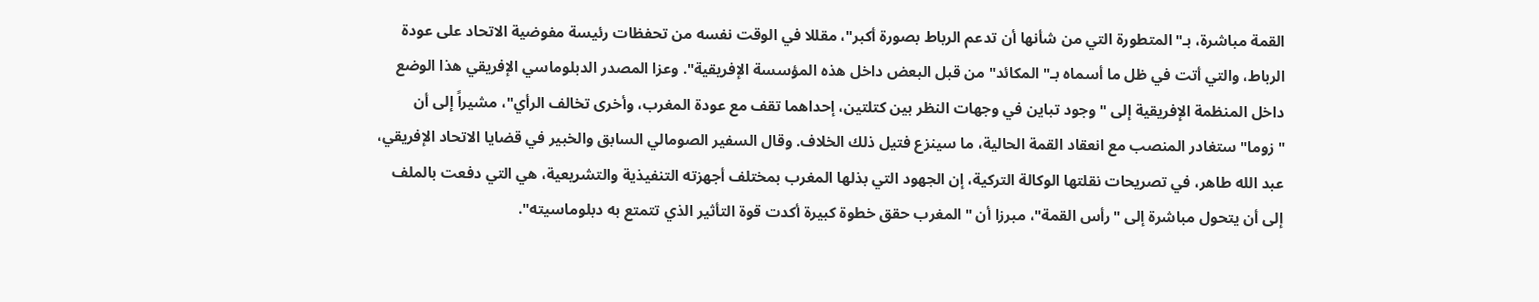القمة مباشرة، بـ"المتطورة التي من شأنها أن تدعم الرباط بصورة أكبر"، مقللا في الوقت نفسه من تحفظات رئيسة مفوضية الاتحاد على عودة الرباط، والتي أتت في ظل ما أسماه بـ"المكائد" من قبل البعض داخل هذه المؤسسة الإفريقية". وعزا المصدر الدبلوماسي الإفريقي هذا الوضع داخل المنظمة الإفريقية إلى " وجود تباين في وجهات النظر بين كتلتين، إحداهما تقف مع عودة المغرب، وأخرى تخالف الرأي"، مشيراً إلى أن "زوما" ستغادر المنصب مع انعقاد القمة الحالية، ما سينزع فتيل ذلك الخلاف. وقال السفير الصومالي السابق والخبير في قضايا الاتحاد الإفريقي، عبد الله طاهر، في تصريحات نقلتها الوكالة التركية، إن الجهود التي بذلها المغرب بمختلف أجهزته التنفيذية والتشريعية، هي التي دفعت بالملف إلى أن يتحول مباشرة إلى "رأس القمة"، مبرزا أن "المغرب حقق خطوة كبيرة أكدت قوة التأثير الذي تتمتع به دبلوماسيته".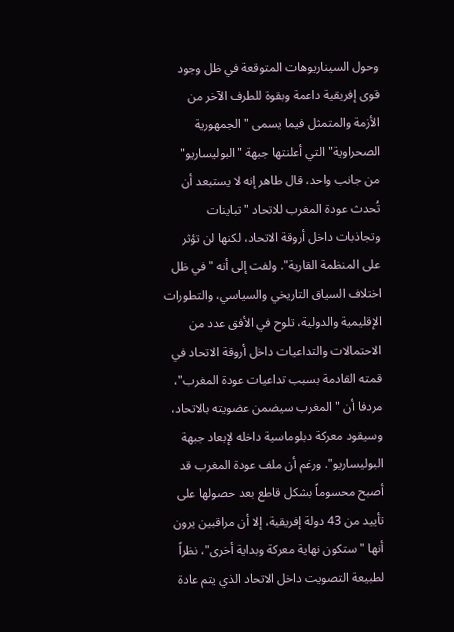وحول السيناريوهات المتوقعة في ظل وجود قوى إفريقية داعمة وبقوة للطرف الآخر من الأزمة والمتمثل فيما يسمى "الجمهورية الصحراوية" التي أعلنتها جبهة "البوليساريو" من جانب واحد، قال طاهر إنه لا يستبعد أن تُحدث عودة المغرب للاتحاد "تباينات وتجاذبات داخل أروقة الاتحاد، لكنها لن تؤثر على المنظمة القارية". ولفت إلى أنه "في ظل اختلاف السياق التاريخي والسياسي، والتطورات الإقليمية والدولية، تلوح في الأفق عدد من الاحتمالات والتداعيات داخل أروقة الاتحاد في قمته القادمة بسبب تداعيات عودة المغرب"، مردفا أن "المغرب سيضمن عضويته بالاتحاد، وسيقود معركة دبلوماسية داخله لإبعاد جبهة البوليساريو". ورغم أن ملف عودة المغرب قد أصبح محسوماً بشكل قاطع بعد حصولها على تأييد من 43 دولة إفريقية، إلا أن مراقبين يرون أنها "ستكون نهاية معركة وبداية أخرى"، نظراً لطبيعة التصويت داخل الاتحاد الذي يتم عادة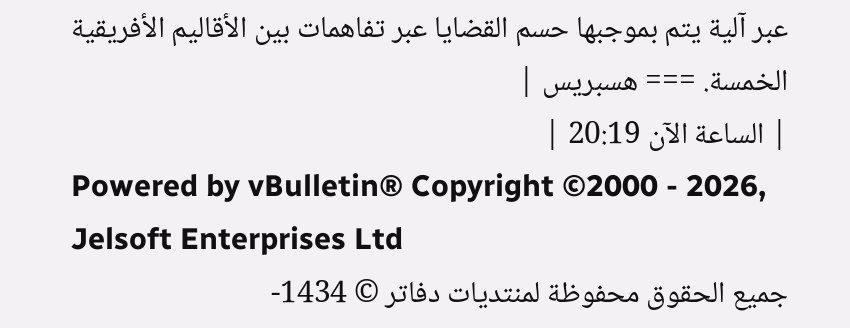عبر آلية يتم بموجبها حسم القضايا عبر تفاهمات بين الأقاليم الأفريقية الخمسة. === هسبريس |
| الساعة الآن 20:19 |
Powered by vBulletin® Copyright ©2000 - 2026, Jelsoft Enterprises Ltd
جميع الحقوق محفوظة لمنتديات دفاتر © 1434-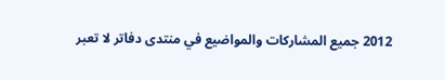2012 جميع المشاركات والمواضيع في منتدى دفاتر لا تعبر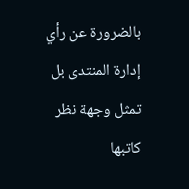بالضرورة عن رأي إدارة المنتدى بل تمثل وجهة نظر كاتبها